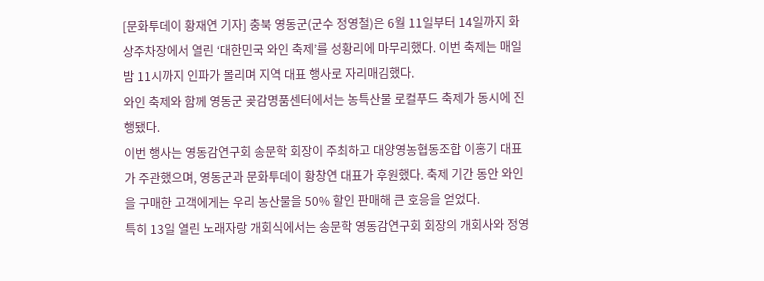[문화투데이 황재연 기자] 충북 영동군(군수 정영철)은 6월 11일부터 14일까지 화상주차장에서 열린 ‘대한민국 와인 축제’를 성황리에 마무리했다. 이번 축제는 매일 밤 11시까지 인파가 몰리며 지역 대표 행사로 자리매김했다.
와인 축제와 함께 영동군 곶감명품센터에서는 농특산물 로컬푸드 축제가 동시에 진행됐다.
이번 행사는 영동감연구회 송문학 회장이 주최하고 대양영농협동조합 이홍기 대표가 주관했으며, 영동군과 문화투데이 황창연 대표가 후원했다. 축제 기간 동안 와인을 구매한 고객에게는 우리 농산물을 50% 할인 판매해 큰 호응을 얻었다.
특히 13일 열린 노래자랑 개회식에서는 송문학 영동감연구회 회장의 개회사와 정영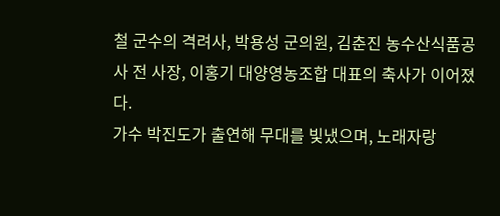철 군수의 격려사, 박용성 군의원, 김춘진 농수산식품공사 전 사장, 이홍기 대양영농조합 대표의 축사가 이어졌다.
가수 박진도가 출연해 무대를 빛냈으며, 노래자랑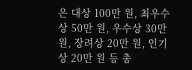은 대상 100만 원, 최우수상 50만 원, 우수상 30만 원, 장려상 20만 원, 인기상 20만 원 등 총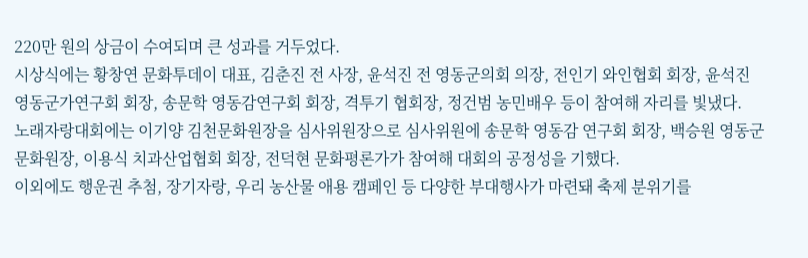220만 원의 상금이 수여되며 큰 성과를 거두었다.
시상식에는 황창연 문화투데이 대표, 김춘진 전 사장, 윤석진 전 영동군의회 의장, 전인기 와인협회 회장, 윤석진 영동군가연구회 회장, 송문학 영동감연구회 회장, 격투기 협회장, 정건범 농민배우 등이 참여해 자리를 빛냈다.
노래자랑대회에는 이기양 김천문화원장을 심사위원장으로 심사위원에 송문학 영동감 연구회 회장, 백승원 영동군 문화원장, 이용식 치과산업협회 회장, 전덕현 문화평론가가 참여해 대회의 공정성을 기했다.
이외에도 행운권 추첨, 장기자랑, 우리 농산물 애용 캠페인 등 다양한 부대행사가 마련돼 축제 분위기를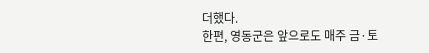더했다.
한편, 영동군은 앞으로도 매주 금·토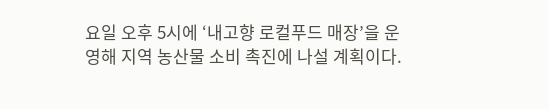요일 오후 5시에 ‘내고향 로컬푸드 매장’을 운영해 지역 농산물 소비 촉진에 나설 계획이다.